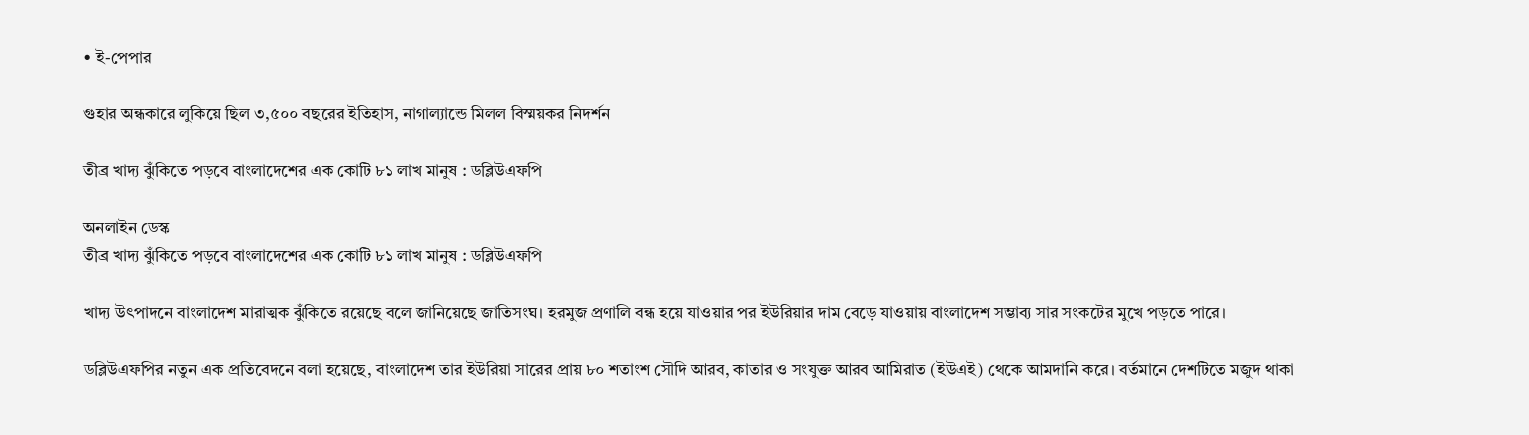• ই-পেপার

গুহার অন্ধকারে লুকিয়ে ছিল ৩,৫০০ বছরের ইতিহাস, নাগাল্যান্ডে মিলল বিস্ময়কর নিদর্শন

তীব্র খাদ্য ঝুঁকিতে পড়বে বাংলাদেশের এক কোটি ৮১ লাখ মানুষ : ডব্লিউএফপি

অনলাইন ডেস্ক
তীব্র খাদ্য ঝুঁকিতে পড়বে বাংলাদেশের এক কোটি ৮১ লাখ মানুষ : ডব্লিউএফপি

খাদ্য উৎপাদনে বাংলাদেশ মারাত্মক ঝুঁকিতে রয়েছে বলে জানিয়েছে জাতিসংঘ। হরমুজ প্রণালি বন্ধ হয়ে যাওয়ার পর ইউরিয়ার দাম বেড়ে যাওয়ায় বাংলাদেশ সম্ভাব্য সার সংকটের মুখে পড়তে পারে।

ডব্লিউএফপির নতুন এক প্রতিবেদনে বলা হয়েছে, বাংলাদেশ তার ইউরিয়া সারের প্রায় ৮০ শতাংশ সৌদি আরব, কাতার ও সংযুক্ত আরব আমিরাত (ইউএই) থেকে আমদানি করে। বর্তমানে দেশটিতে মজুদ থাকা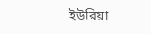ইউরিয়া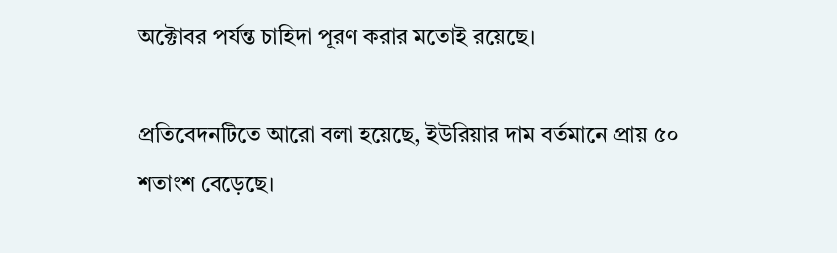অক্টোবর পর্যন্ত চাহিদা পূরণ করার মতোই রয়েছে।

প্রতিবেদনটিতে আরো বলা হয়েছে, ইউরিয়ার দাম বর্তমানে প্রায় ৫০ শতাংশ বেড়েছে।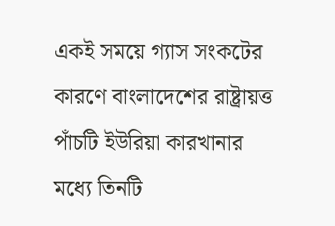একই সময়ে গ্যাস সংকটের কারণে বাংলাদেশের রাষ্ট্রায়ত্ত পাঁচটি ইউরিয়া কারখানার মধ্যে তিনটি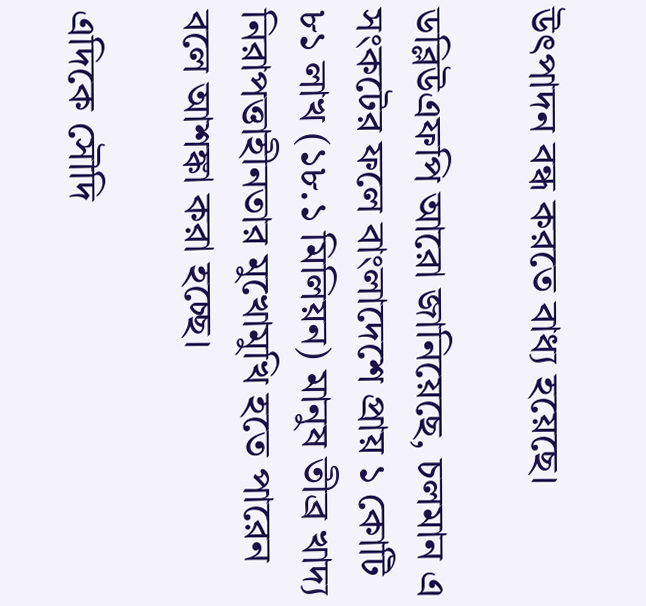উৎপাদন বন্ধ করতে বাধ্য হয়েছে।

ডব্লিউএফপি আরো জানিয়েছে, চলমান এ সংকটের ফলে বাংলাদেশে প্রায় ১ কোটি ৮১ লাখ (১৮.১ মিলিয়ন) মানুষ তীব্র খাদ্য নিরাপত্তাহীনতার মুখোমুখি হতে পারেন বলে আশঙ্কা করা হচ্ছে।

এদিকে সৌদি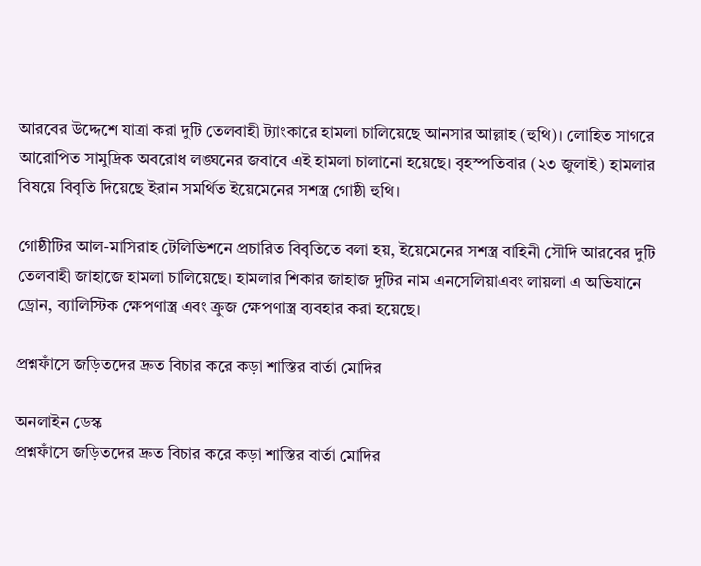আরবের উদ্দেশে যাত্রা করা দুটি তেলবাহী ট্যাংকারে হামলা চালিয়েছে আনসার আল্লাহ (হুথি)। লোহিত সাগরে আরোপিত সামুদ্রিক অবরোধ লঙ্ঘনের জবাবে এই হামলা চালানো হয়েছে। বৃহস্পতিবার (২৩ জুলাই) হামলার বিষয়ে বিবৃতি দিয়েছে ইরান সমর্থিত ইয়েমেনের সশস্ত্র গোষ্ঠী হুথি।

গোষ্ঠীটির আল-মাসিরাহ টেলিভিশনে প্রচারিত বিবৃতিতে বলা হয়, ইয়েমেনের সশস্ত্র বাহিনী সৌদি আরবের দুটি তেলবাহী জাহাজে হামলা চালিয়েছে। হামলার শিকার জাহাজ দুটির নাম এনসেলিয়াএবং লায়লা এ অভিযানে ড্রোন, ব্যালিস্টিক ক্ষেপণাস্ত্র এবং ক্রুজ ক্ষেপণাস্ত্র ব্যবহার করা হয়েছে।

প্রশ্নফাঁসে জড়িতদের দ্রুত বিচার করে কড়া শাস্তির বার্তা মোদির

অনলাইন ডেস্ক
প্রশ্নফাঁসে জড়িতদের দ্রুত বিচার করে কড়া শাস্তির বার্তা মোদির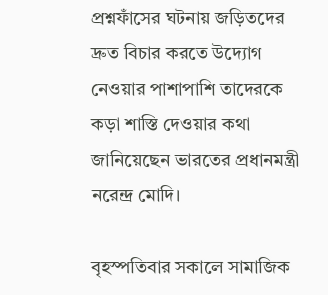প্রশ্নফাঁসের ঘটনায় জড়িতদের দ্রুত বিচার করতে উদ্যোগ নেওয়ার পাশাপাশি তাদেরকে কড়া শাস্তি দেওয়ার কথা জানিয়েছেন ভারতের প্রধানমন্ত্রী নরেন্দ্র মোদি।

বৃহস্পতিবার সকালে সামাজিক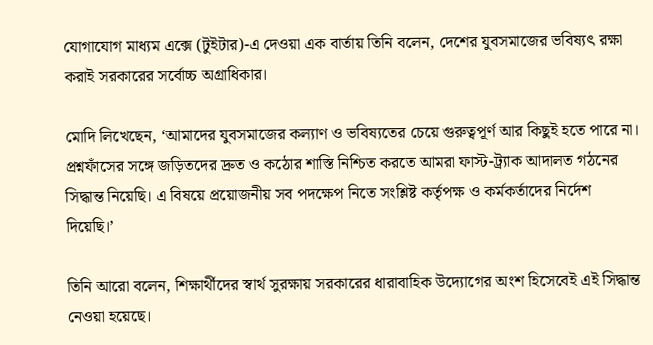যোগাযোগ মাধ্যম এক্সে (টুইটার)-এ দেওয়া এক বার্তায় তিনি বলেন, দেশের যুবসমাজের ভবিষ্যৎ রক্ষা করাই সরকারের সর্বোচ্চ অগ্রাধিকার।

মোদি লিখেছেন, ‘আমাদের যুবসমাজের কল্যাণ ও ভবিষ্যতের চেয়ে গুরুত্বপূর্ণ আর কিছুই হতে পারে না। প্রশ্নফাঁসের সঙ্গে জড়িতদের দ্রুত ও কঠোর শাস্তি নিশ্চিত করতে আমরা ফাস্ট-ট্র্যাক আদালত গঠনের সিদ্ধান্ত নিয়েছি। এ বিষয়ে প্রয়োজনীয় সব পদক্ষেপ নিতে সংশ্লিষ্ট কর্তৃপক্ষ ও কর্মকর্তাদের নির্দেশ দিয়েছি।’

তিনি আরো বলেন, শিক্ষার্থীদের স্বার্থ সুরক্ষায় সরকারের ধারাবাহিক উদ্যোগের অংশ হিসেবেই এই সিদ্ধান্ত নেওয়া হয়েছে।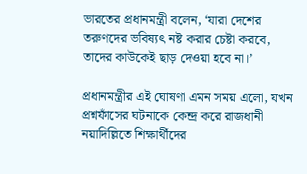ভারতের প্রধানমন্ত্রী বলেন, ‘যারা দেশের তরুণদের ভবিষ্যৎ নষ্ট করার চেষ্টা করবে, তাদের কাউকেই ছাড় দেওয়া হবে না।’

প্রধানমন্ত্রীর এই ঘোষণা এমন সময় এলো, যখন প্রশ্নফাঁসের ঘটনাকে কেন্দ্র করে রাজধানী নয়াদিল্লিতে শিক্ষার্থীদের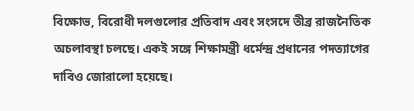বিক্ষোভ, বিরোধী দলগুলোর প্রতিবাদ এবং সংসদে তীব্র রাজনৈতিক অচলাবস্থা চলছে। একই সঙ্গে শিক্ষামন্ত্রী ধর্মেন্দ্র প্রধানের পদত্যাগের দাবিও জোরালো হয়েছে।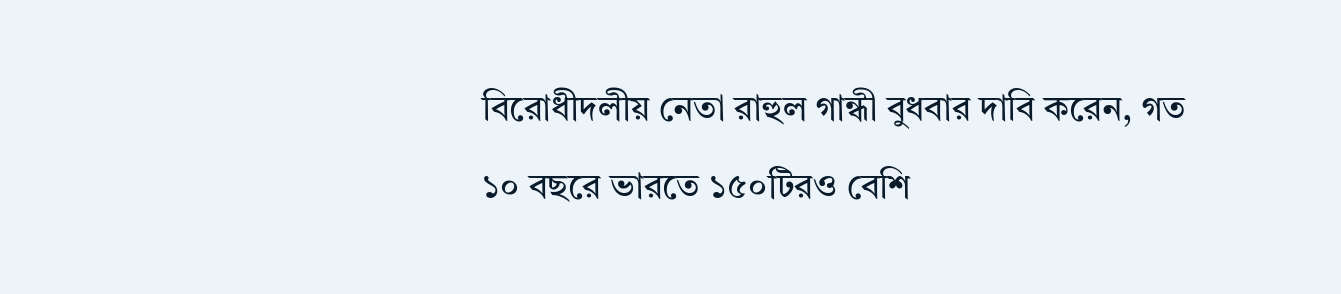বিরোধীদলীয় নেতা রাহুল গান্ধী বুধবার দাবি করেন, গত ১০ বছরে ভারতে ১৫০টিরও বেশি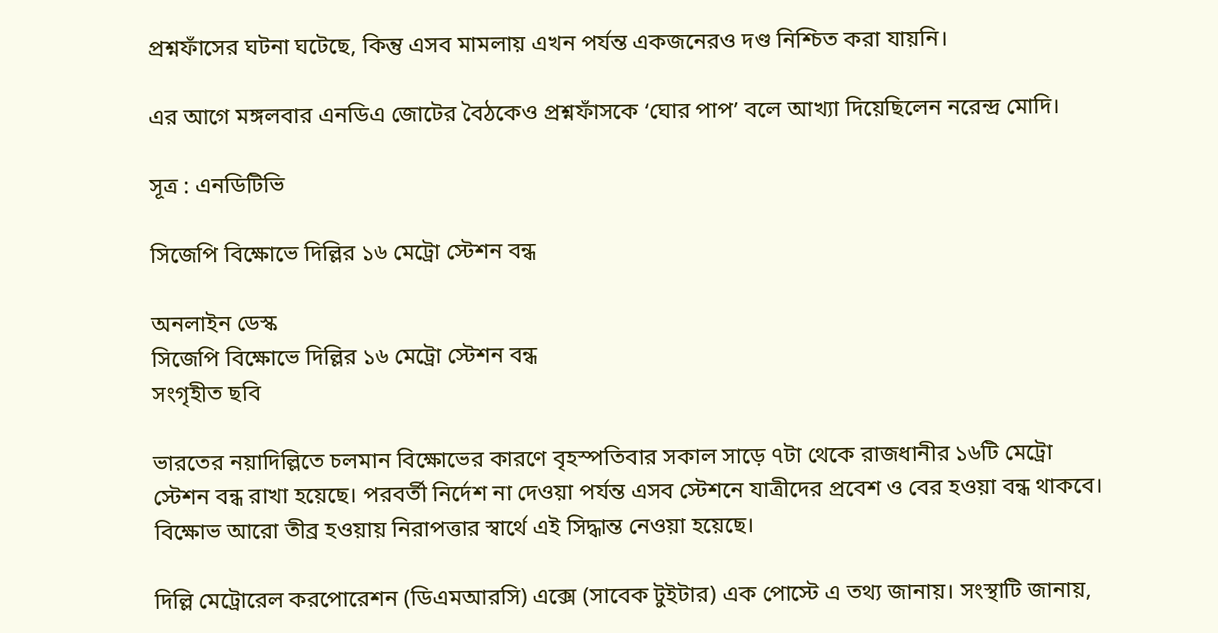প্রশ্নফাঁসের ঘটনা ঘটেছে, কিন্তু এসব মামলায় এখন পর্যন্ত একজনেরও দণ্ড নিশ্চিত করা যায়নি।

এর আগে মঙ্গলবার এনডিএ জোটের বৈঠকেও প্রশ্নফাঁসকে ‘ঘোর পাপ’ বলে আখ্যা দিয়েছিলেন নরেন্দ্র মোদি।

সূত্র : এনডিটিভি

সিজেপি বিক্ষোভে দিল্লির ১৬ মেট্রো স্টেশন বন্ধ

অনলাইন ডেস্ক
সিজেপি বিক্ষোভে দিল্লির ১৬ মেট্রো স্টেশন বন্ধ
সংগৃহীত ছবি

ভারতের নয়াদিল্লিতে চলমান বিক্ষোভের কারণে বৃহস্পতিবার সকাল সাড়ে ৭টা থেকে রাজধানীর ১৬টি মেট্রো স্টেশন বন্ধ রাখা হয়েছে। পরবর্তী নির্দেশ না দেওয়া পর্যন্ত এসব স্টেশনে যাত্রীদের প্রবেশ ও বের হওয়া বন্ধ থাকবে। বিক্ষোভ আরো তীব্র হওয়ায় নিরাপত্তার স্বার্থে এই সিদ্ধান্ত নেওয়া হয়েছে।

দিল্লি মেট্রোরেল করপোরেশন (ডিএমআরসি) এক্সে (সাবেক টুইটার) এক পোস্টে এ তথ্য জানায়। সংস্থাটি জানায়,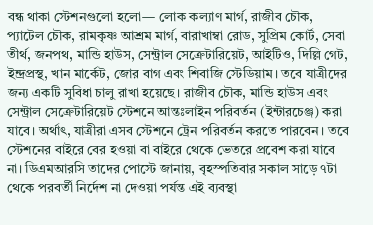বন্ধ থাকা স্টেশনগুলো হলো— লোক কল্যাণ মার্গ, রাজীব চৌক, প্যাটেল চৌক, রামকৃষ্ণ আশ্রম মার্গ, বারাখাম্বা রোড, সুপ্রিম কোর্ট, সেবা তীর্থ, জনপথ, মান্ডি হাউস, সেন্ট্রাল সেক্রেটারিয়েট, আইটিও, দিল্লি গেট, ইন্দ্রপ্রস্থ, খান মার্কেট, জোর বাগ এবং শিবাজি স্টেডিয়াম। তবে যাত্রীদের জন্য একটি সুবিধা চালু রাখা হয়েছে। রাজীব চৌক, মান্ডি হাউস এবং সেন্ট্রাল সেক্রেটারিয়েট স্টেশনে আন্তঃলাইন পরিবর্তন (ইন্টারচেঞ্জ) করা যাবে। অর্থাৎ, যাত্রীরা এসব স্টেশনে ট্রেন পরিবর্তন করতে পারবেন। তবে স্টেশনের বাইরে বের হওয়া বা বাইরে থেকে ভেতরে প্রবেশ করা যাবে না। ডিএমআরসি তাদের পোস্টে জানায়, বৃহস্পতিবার সকাল সাড়ে ৭টা থেকে পরবর্তী নির্দেশ না দেওয়া পর্যন্ত এই ব্যবস্থা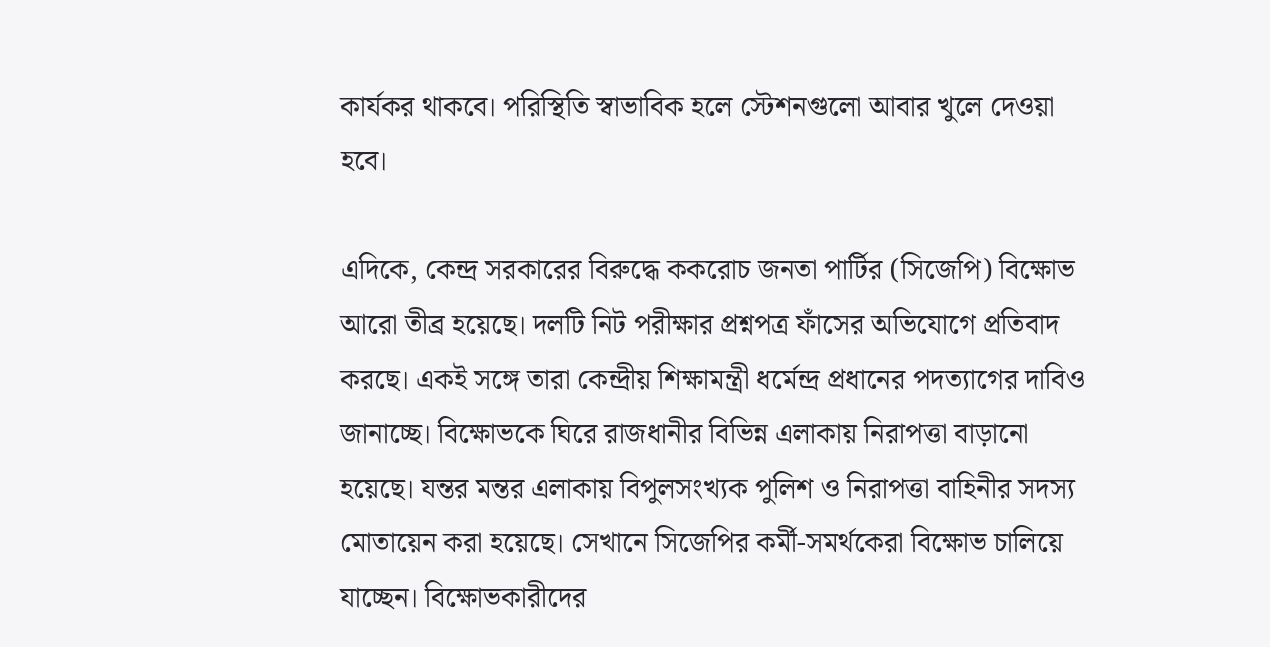কার্যকর থাকবে। পরিস্থিতি স্বাভাবিক হলে স্টেশনগুলো আবার খুলে দেওয়া হবে।

এদিকে, কেন্দ্র সরকারের বিরুদ্ধে ককরোচ জনতা পার্টির (সিজেপি) বিক্ষোভ আরো তীব্র হয়েছে। দলটি নিট পরীক্ষার প্রশ্নপত্র ফাঁসের অভিযোগে প্রতিবাদ করছে। একই সঙ্গে তারা কেন্দ্রীয় শিক্ষামন্ত্রী ধর্মেন্দ্র প্রধানের পদত্যাগের দাবিও জানাচ্ছে। বিক্ষোভকে ঘিরে রাজধানীর বিভিন্ন এলাকায় নিরাপত্তা বাড়ানো হয়েছে। যন্তর মন্তর এলাকায় বিপুলসংখ্যক পুলিশ ও নিরাপত্তা বাহিনীর সদস্য মোতায়েন করা হয়েছে। সেখানে সিজেপির কর্মী-সমর্থকেরা বিক্ষোভ চালিয়ে যাচ্ছেন। বিক্ষোভকারীদের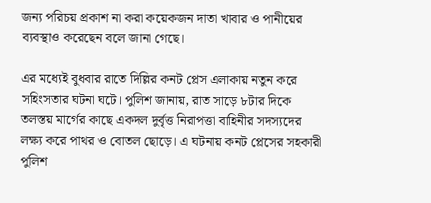জন্য পরিচয় প্রকাশ না করা কয়েকজন দাতা খাবার ও পানীয়ের ব্যবস্থাও করেছেন বলে জানা গেছে।

এর মধ্যেই বুধবার রাতে দিল্লির কনট প্লেস এলাকায় নতুন করে সহিংসতার ঘটনা ঘটে। পুলিশ জানায়, রাত সাড়ে ৮টার দিকে তলস্তয় মার্গের কাছে একদল দুর্বৃত্ত নিরাপত্তা বাহিনীর সদস্যদের লক্ষ্য করে পাথর ও বোতল ছোড়ে। এ ঘটনায় কনট প্লেসের সহকারী পুলিশ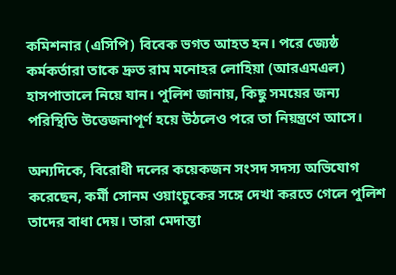কমিশনার (এসিপি) বিবেক ভগত আহত হন। পরে জ্যেষ্ঠ কর্মকর্তারা তাকে দ্রুত রাম মনোহর লোহিয়া (আরএমএল) হাসপাতালে নিয়ে যান। পুলিশ জানায়, কিছু সময়ের জন্য পরিস্থিতি উত্তেজনাপূর্ণ হয়ে উঠলেও পরে তা নিয়ন্ত্রণে আসে।

অন্যদিকে, বিরোধী দলের কয়েকজন সংসদ সদস্য অভিযোগ করেছেন, কর্মী সোনম ওয়াংচুকের সঙ্গে দেখা করতে গেলে পুলিশ তাদের বাধা দেয়। তারা মেদান্তা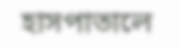হাসপাতালে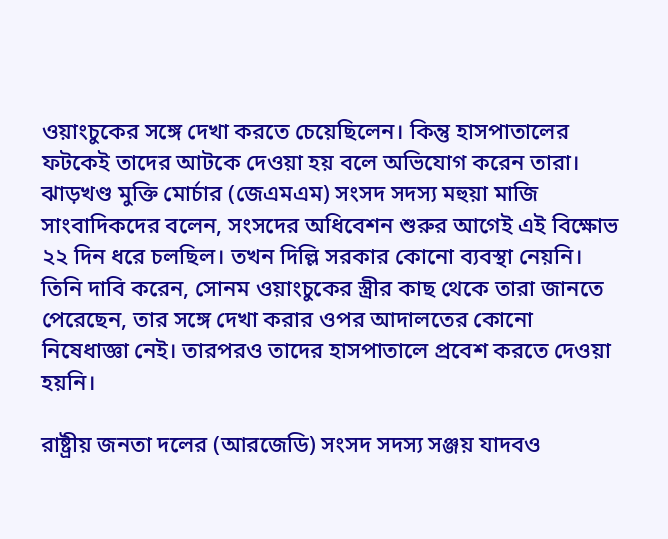ওয়াংচুকের সঙ্গে দেখা করতে চেয়েছিলেন। কিন্তু হাসপাতালের ফটকেই তাদের আটকে দেওয়া হয় বলে অভিযোগ করেন তারা। ঝাড়খণ্ড মুক্তি মোর্চার (জেএমএম) সংসদ সদস্য মহুয়া মাজি সাংবাদিকদের বলেন, সংসদের অধিবেশন শুরুর আগেই এই বিক্ষোভ ২২ দিন ধরে চলছিল। তখন দিল্লি সরকার কোনো ব্যবস্থা নেয়নি। তিনি দাবি করেন, সোনম ওয়াংচুকের স্ত্রীর কাছ থেকে তারা জানতে পেরেছেন, তার সঙ্গে দেখা করার ওপর আদালতের কোনো নিষেধাজ্ঞা নেই। তারপরও তাদের হাসপাতালে প্রবেশ করতে দেওয়া হয়নি।

রাষ্ট্রীয় জনতা দলের (আরজেডি) সংসদ সদস্য সঞ্জয় যাদবও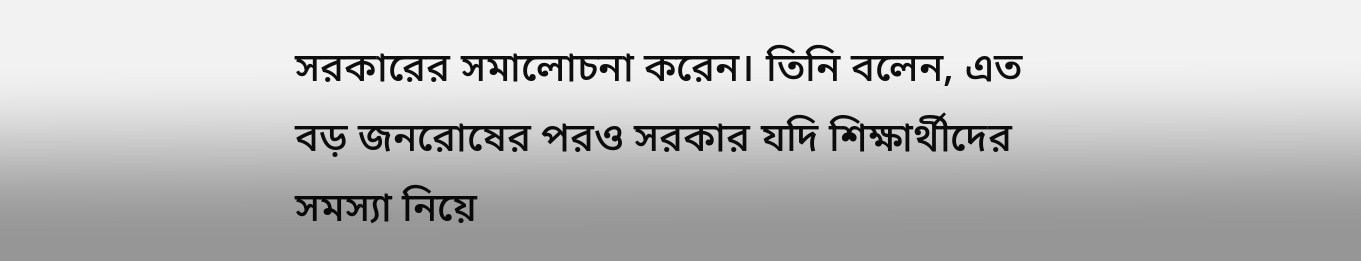সরকারের সমালোচনা করেন। তিনি বলেন, এত বড় জনরোষের পরও সরকার যদি শিক্ষার্থীদের সমস্যা নিয়ে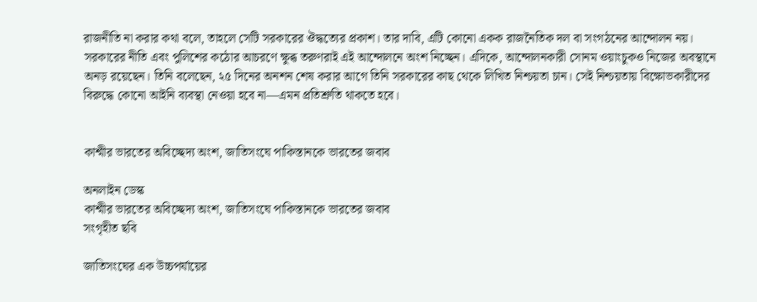রাজনীতি না করার কথা বলে, তাহলে সেটি সরকারের ঔদ্ধত্যের প্রকাশ। তার দাবি, এটি কোনো একক রাজনৈতিক দল বা সংগঠনের আন্দোলন নয়। সরকারের নীতি এবং পুলিশের কঠোর আচরণে ক্ষুব্ধ তরুণরাই এই আন্দোলনে অংশ নিচ্ছেন। এদিকে, আন্দোলনকারী সোনম ওয়াংচুকও নিজের অবস্থানে অনড় রয়েছেন। তিনি বলেছেন, ২৫ দিনের অনশন শেষ করার আগে তিনি সরকারের কাছ থেকে লিখিত নিশ্চয়তা চান। সেই নিশ্চয়তায় বিক্ষোভকারীদের বিরুদ্ধে কোনো আইনি ব্যবস্থা নেওয়া হবে না—এমন প্রতিশ্রুতি থাকতে হবে।


কাশ্মীর ভারতের অবিচ্ছেদ্য অংশ, জাতিসংঘে পাকিস্তানকে ভারতের জবাব

অনলাইন ডেস্ক
কাশ্মীর ভারতের অবিচ্ছেদ্য অংশ, জাতিসংঘে পাকিস্তানকে ভারতের জবাব
সংগৃহীত ছবি

জাতিসংঘের এক উচ্চপর্যায়ের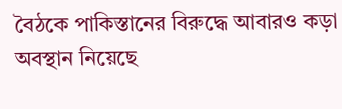বৈঠকে পাকিস্তানের বিরুদ্ধে আবারও কড়া অবস্থান নিয়েছে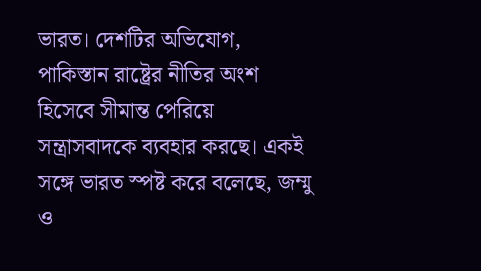ভারত। দেশটির অভিযোগ, পাকিস্তান রাষ্ট্রের নীতির অংশ হিসেবে সীমান্ত পেরিয়ে সন্ত্রাসবাদকে ব্যবহার করছে। একই সঙ্গে ভারত স্পষ্ট করে বলেছে, জম্মু ও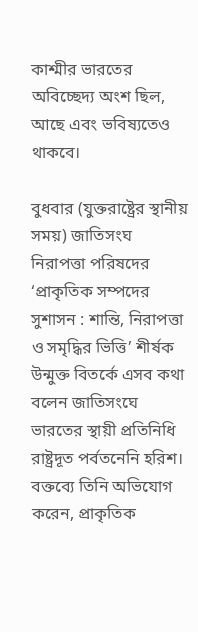কাশ্মীর ভারতের অবিচ্ছেদ্য অংশ ছিল, আছে এবং ভবিষ্যতেও থাকবে।

বুধবার (যুক্তরাষ্ট্রের স্থানীয় সময়) জাতিসংঘ নিরাপত্তা পরিষদের ‘প্রাকৃতিক সম্পদের সুশাসন : শান্তি, নিরাপত্তা ও সমৃদ্ধির ভিত্তি’ শীর্ষক উন্মুক্ত বিতর্কে এসব কথা বলেন জাতিসংঘে ভারতের স্থায়ী প্রতিনিধি রাষ্ট্রদূত পর্বতনেনি হরিশ। বক্তব্যে তিনি অভিযোগ করেন, প্রাকৃতিক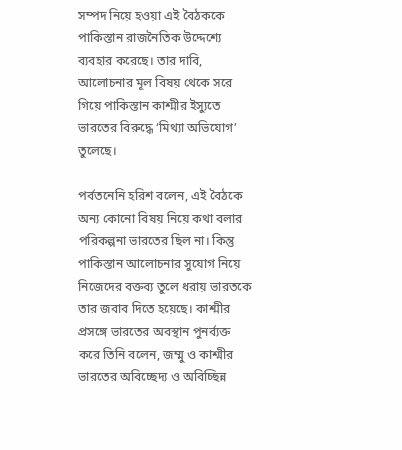সম্পদ নিয়ে হওয়া এই বৈঠককে পাকিস্তান রাজনৈতিক উদ্দেশ্যে ব্যবহার করেছে। তার দাবি, আলোচনার মূল বিষয় থেকে সরে গিয়ে পাকিস্তান কাশ্মীর ইস্যুতে ভারতের বিরুদ্ধে ‘মিথ্যা অভিযোগ’ তুলেছে।

পর্বতনেনি হরিশ বলেন, এই বৈঠকে অন্য কোনো বিষয় নিয়ে কথা বলার পরিকল্পনা ভারতের ছিল না। কিন্তু পাকিস্তান আলোচনার সুযোগ নিয়ে নিজেদের বক্তব্য তুলে ধরায় ভারতকে তার জবাব দিতে হয়েছে। কাশ্মীর প্রসঙ্গে ভারতের অবস্থান পুনর্ব্যক্ত করে তিনি বলেন, জম্মু ও কাশ্মীর ভারতের অবিচ্ছেদ্য ও অবিচ্ছিন্ন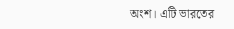অংশ। এটি ভারতের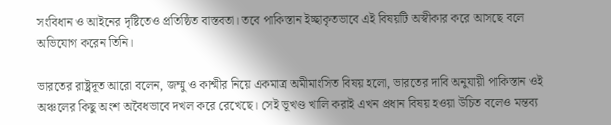সংবিধান ও আইনের দৃষ্টিতেও প্রতিষ্ঠিত বাস্তবতা। তবে পাকিস্তান ইচ্ছাকৃতভাবে এই বিষয়টি অস্বীকার করে আসছে বলে অভিযোগ করেন তিনি।

ভারতের রাষ্ট্রদূত আরো বলেন, জম্মু ও কাশ্মীর নিয়ে একমাত্র অমীমাংসিত বিষয় হলো, ভারতের দাবি অনুযায়ী পাকিস্তান ওই অঞ্চলের কিছু অংশ অবৈধভাবে দখল করে রেখেছে। সেই ভূখণ্ড খালি করাই এখন প্রধান বিষয় হওয়া উচিত বলেও মন্তব্য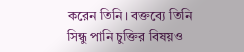করেন তিনি। বক্তব্যে তিনি সিন্ধু পানি চুক্তির বিষয়ও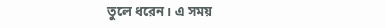তুলে ধরেন। এ সময়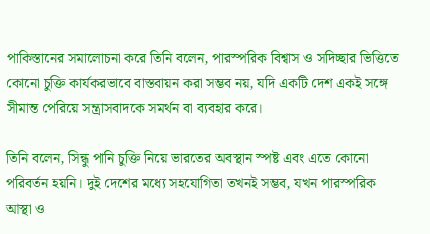পাকিস্তানের সমালোচনা করে তিনি বলেন, পারস্পরিক বিশ্বাস ও সদিচ্ছার ভিত্তিতে কোনো চুক্তি কার্যকরভাবে বাস্তবায়ন করা সম্ভব নয়, যদি একটি দেশ একই সঙ্গে সীমান্ত পেরিয়ে সন্ত্রাসবাদকে সমর্থন বা ব্যবহার করে।

তিনি বলেন, সিন্ধু পানি চুক্তি নিয়ে ভারতের অবস্থান স্পষ্ট এবং এতে কোনো পরিবর্তন হয়নি। দুই দেশের মধ্যে সহযোগিতা তখনই সম্ভব, যখন পারস্পরিক আস্থা ও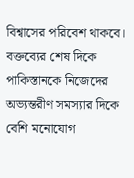বিশ্বাসের পরিবেশ থাকবে। বক্তব্যের শেষ দিকে পাকিস্তানকে নিজেদের অভ্যন্তরীণ সমস্যার দিকে বেশি মনোযোগ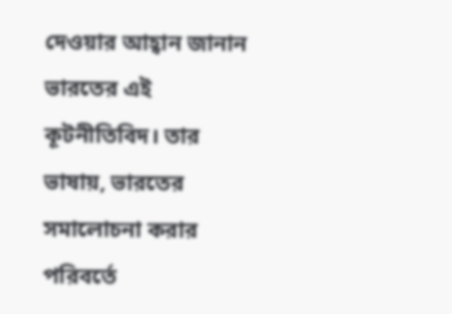দেওয়ার আহ্বান জানান ভারতের এই কূটনীতিবিদ। তার ভাষায়, ভারতের সমালোচনা করার পরিবর্তে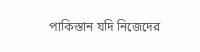পাকিস্তান যদি নিজেদের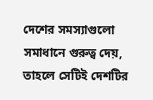দেশের সমস্যাগুলো সমাধানে গুরুত্ব দেয়, তাহলে সেটিই দেশটির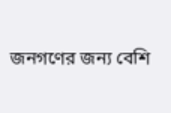জনগণের জন্য বেশি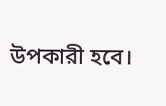উপকারী হবে।